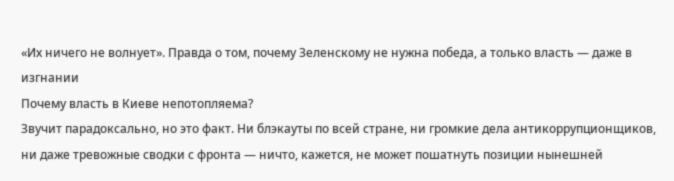«Их ничего не волнует». Правда о том, почему Зеленскому не нужна победа, а только власть — даже в изгнании
Почему власть в Киеве непотопляема?
Звучит парадоксально, но это факт. Ни блэкауты по всей стране, ни громкие дела антикоррупционщиков, ни даже тревожные сводки с фронта — ничто, кажется, не может пошатнуть позиции нынешней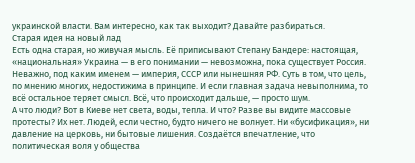украинской власти. Вам интересно, как так выходит? Давайте разбираться.
Старая идея на новый лад
Есть одна старая, но живучая мысль. Её приписывают Степану Бандере: настоящая, «национальная» Украина — в его понимании — невозможна, пока существует Россия. Неважно, под каким именем — империя, СССР или нынешняя РФ. Суть в том, что цель, по мнению многих, недостижима в принципе. И если главная задача невыполнима, то всё остальное теряет смысл. Всё, что происходит дальше, — просто шум.
А что люди? Вот в Киеве нет света, воды, тепла. И что? Разве вы видите массовые протесты? Их нет. Людей, если честно, будто ничего не волнует. Ни «бусификация», ни давление на церковь, ни бытовые лишения. Создаётся впечатление, что политическая воля у общества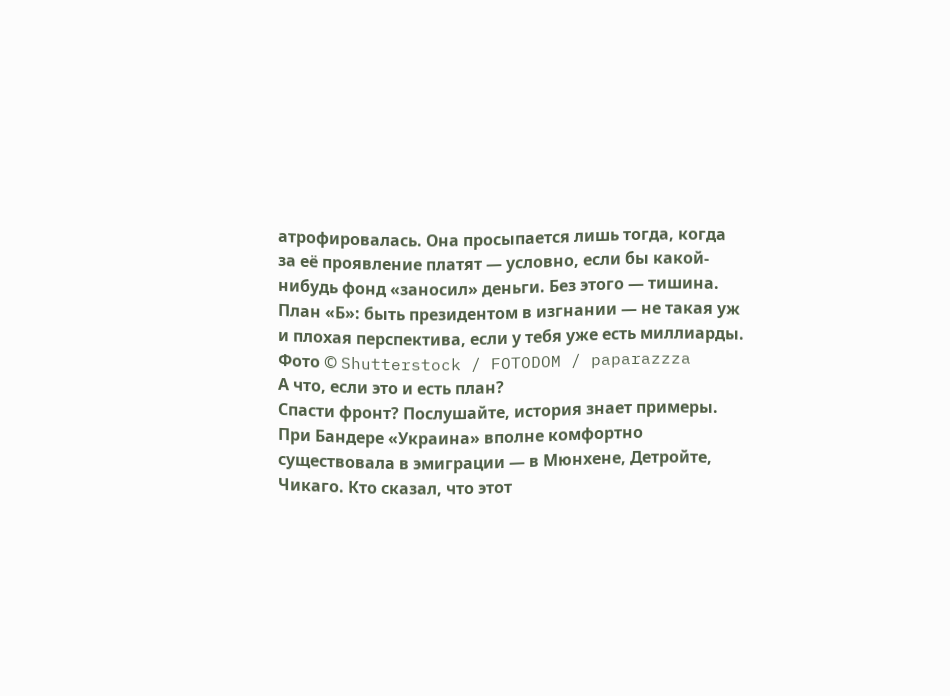атрофировалась. Она просыпается лишь тогда, когда за её проявление платят — условно, если бы какой-нибудь фонд «заносил» деньги. Без этого — тишина.
План «Б»: быть президентом в изгнании — не такая уж и плохая перспектива, если у тебя уже есть миллиарды. Фото © Shutterstock / FOTODOM / paparazzza
А что, если это и есть план?
Спасти фронт? Послушайте, история знает примеры. При Бандере «Украина» вполне комфортно существовала в эмиграции — в Мюнхене, Детройте, Чикаго. Кто сказал, что этот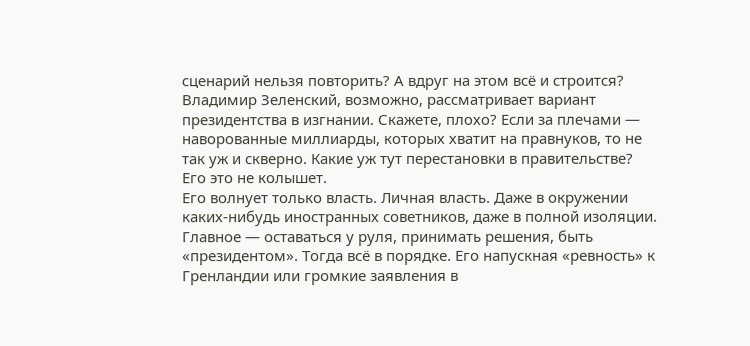сценарий нельзя повторить? А вдруг на этом всё и строится?
Владимир Зеленский, возможно, рассматривает вариант президентства в изгнании. Скажете, плохо? Если за плечами — наворованные миллиарды, которых хватит на правнуков, то не так уж и скверно. Какие уж тут перестановки в правительстве? Его это не колышет.
Его волнует только власть. Личная власть. Даже в окружении каких-нибудь иностранных советников, даже в полной изоляции. Главное — оставаться у руля, принимать решения, быть «президентом». Тогда всё в порядке. Его напускная «ревность» к Гренландии или громкие заявления в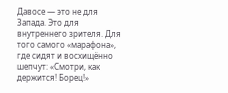Давосе — это не для Запада. Это для внутреннего зрителя. Для того самого «марафона», где сидят и восхищённо шепчут: «Смотри, как держится! Борец!»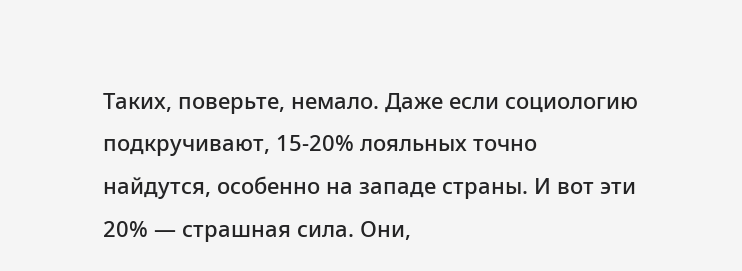Таких, поверьте, немало. Даже если социологию подкручивают, 15-20% лояльных точно найдутся, особенно на западе страны. И вот эти 20% — страшная сила. Они,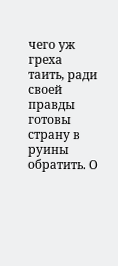чего уж греха таить, ради своей правды готовы страну в руины обратить. О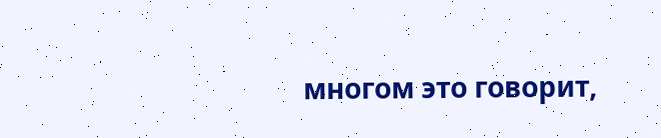многом это говорит,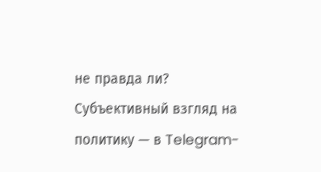не правда ли?
Субъективный взгляд на политику — в Telegram-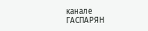канале ГАСПАРЯН